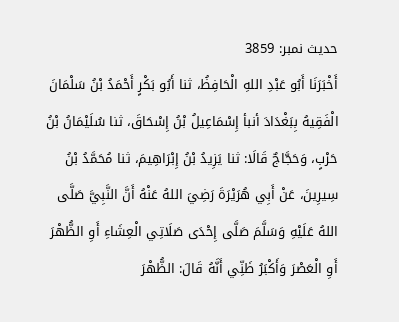حدیث نمبر: 3859
أَخْبَرَنَا أَبُو عَبْدِ اللهِ الْحَافِظُ، ثنا أَبُو بَكْرٍ أَحْمَدُ بْنُ سَلْمَانَ الْفَقِيهُ بِبَغْدَادَ أنبأ إِسْمَاعِيلُ بْنُ إِسْحَاقَ، ثنا سُلَيْمَانُ بْنُ حَرْبٍ، وَحَجَّاجٌ قَالَا: ثنا يَزِيدُ بْنُ إِبْرَاهِيمَ، ثنا مُحَمَّدُ بْنُ سِيرِينَ، عَنْ أَبِي هُرَيْرَةَ رَضِيَ اللهُ عَنْهُ أَنَّ النَّبِيَّ صَلَّى اللهُ عَلَيْهِ وَسَلَّمَ صَلَّى إِحْدَى صَلَاتِي الْعِشَاءِ أَوِ الظُّهْرَ أَوِ الْعَصْرَ وَأَكْبَرُ ظَنِّي أَنَّهُ قَالَ: الظُّهْرَ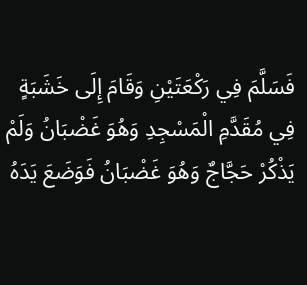فَسَلَّمَ فِي رَكْعَتَيْنِ وَقَامَ إِلَى خَشَبَةٍ فِي مُقَدَّمِ الْمَسْجِدِ وَهُوَ غَضْبَانُ وَلَمْ يَذْكُرْ حَجَّاجٌ وَهُوَ غَضْبَانُ فَوَضَعَ يَدَهُ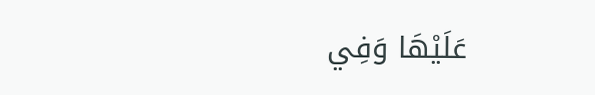عَلَيْهَا وَفِي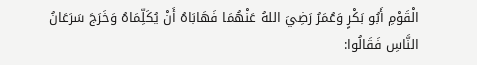الْقَوْمِ أَبُو بَكْرٍ وَعُمَرُ رَضِيَ اللهُ عَنْهُمَا فَهَابَاهُ أَنْ يُكَلِّمَاهُ وَخَرَجَ سَرَعَانُ النَّاسِ فَقَالُوا: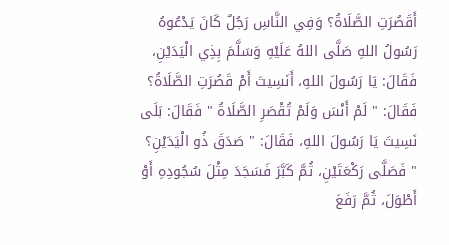أَقَصُرَتِ الصَّلَاةُ؟ وَفِي النَّاسِ رَجُلٌ كَانَ يَدْعُوهُ رَسُولُ اللهِ صَلَّى اللهُ عَلَيْهِ وَسَلَّمَ بِذِي الْيَدَيْنِ، فَقَالَ: يَا رَسُولَ اللهِ، أَنَسِيتَ أَمْ قَصُرَتِ الصَّلَاةُ؟ فَقَالَ: " لَمْ أَنْسَ وَلَمْ تُقْصَرِ الصَّلَاةُ " فَقَالَ: بَلَى نَسِيتَ يَا رَسُولَ اللهِ، فَقَالَ: " صَدَقَ ذُو الْيَدَيْنِ؟ " فَصَلَّى رَكْعَتَيْنِ، ثُمَّ كَبَّرَ فَسَجَدَ مِثْلَ سُجُودِهِ أَوْ أَطْوَلَ، ثُمَّ رَفَعَ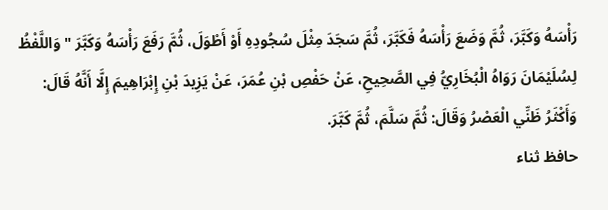رَأْسَهُ وَكَبَّرَ، ثُمَّ وَضَعَ رَأْسَهُ فَكَبَّرَ، ثُمَّ سَجَدَ مِثْلَ سُجُودِهِ أَوْ أَطْوَلَ، ثُمَّ رَفَعَ رَأْسَهُ وَكَبَّرَ " وَاللَّفْظُ لِسُلَيْمَانَ رَوَاهُ الْبُخَارِيُّ فِي الصَّحِيحِ، عَنْ حَفْصِ بْنِ عُمَرَ، عَنْ يَزِيدَ بْنِ إِبْرَاهِيمَ إِلَّا أَنَّهُ قَالَ: وَأَكْثَرُ ظَنِّي الْعَصْرُ وَقَالَ: ثُمَّ سَلَّمَ، ثُمَّ كَبَّرَ.
حافظ ثناء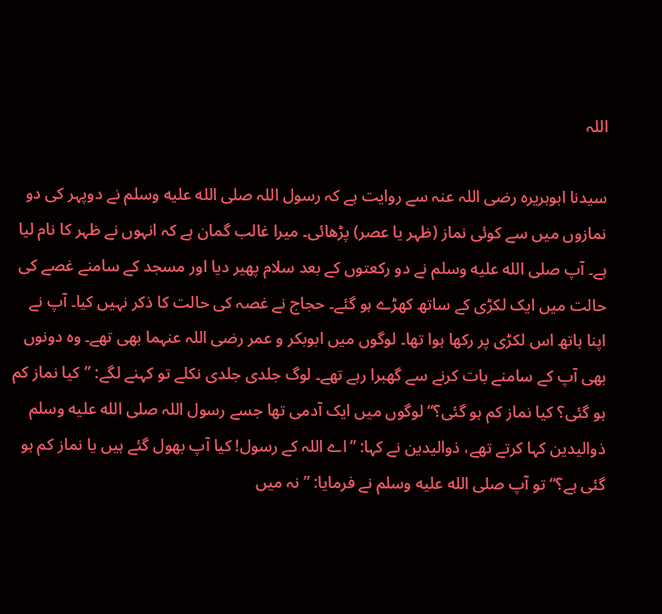اللہ

سیدنا ابوہریرہ رضی اللہ عنہ سے روایت ہے کہ رسول اللہ صلى الله عليه وسلم نے دوپہر کی دو نمازوں میں سے کوئی نماز (ظہر یا عصر) پڑھائی۔ میرا غالب گمان ہے کہ انہوں نے ظہر کا نام لیا ہے۔ آپ صلى الله عليه وسلم نے دو رکعتوں کے بعد سلام پھیر دیا اور مسجد کے سامنے غصے کی حالت میں ایک لکڑی کے ساتھ کھڑے ہو گئے۔ حجاج نے غصہ کی حالت کا ذکر نہیں کیا۔ آپ نے اپنا ہاتھ اس لکڑی پر رکھا ہوا تھا۔ لوگوں میں ابوبکر و عمر رضی اللہ عنہما بھی تھے۔ وہ دونوں بھی آپ کے سامنے بات کرنے سے گھبرا رہے تھے۔ لوگ جلدی جلدی نکلے تو کہنے لگے: ”کیا نماز کم ہو گئی؟ کیا نماز کم ہو گئی؟“ لوگوں میں ایک آدمی تھا جسے رسول اللہ صلى الله عليه وسلم ذوالیدین کہا کرتے تھے، ذوالیدین نے کہا: ”اے اللہ کے رسول! کیا آپ بھول گئے ہیں یا نماز کم ہو گئی ہے؟“ تو آپ صلى الله عليه وسلم نے فرمایا: ”نہ میں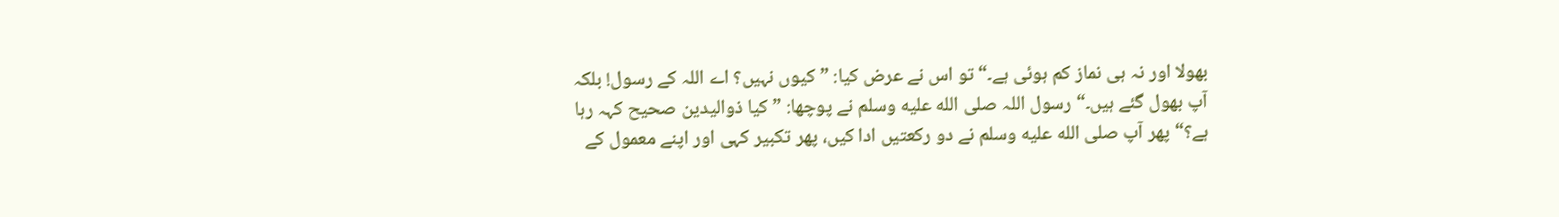بھولا اور نہ ہی نماز کم ہوئی ہے۔“ تو اس نے عرض کیا: ”کیوں نہیں؟ اے اللہ کے رسول! بلکہ آپ بھول گئے ہیں۔“ رسول اللہ صلى الله عليه وسلم نے پوچھا: ”کیا ذوالیدین صحیح کہہ رہا ہے؟“ پھر آپ صلى الله عليه وسلم نے دو رکعتیں ادا کیں، پھر تکبیر کہی اور اپنے معمول کے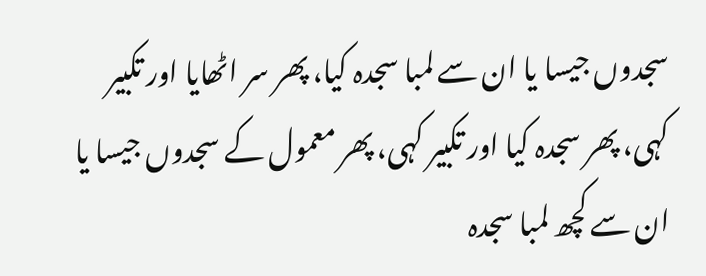سجدوں جیسا یا ان سے لمبا سجدہ کیا، پھر سر اٹھایا اور تکبیر کہی، پھر سجدہ کیا اور تکبیر کہی، پھر معمول کے سجدوں جیسا یا ان سے کچھ لمبا سجدہ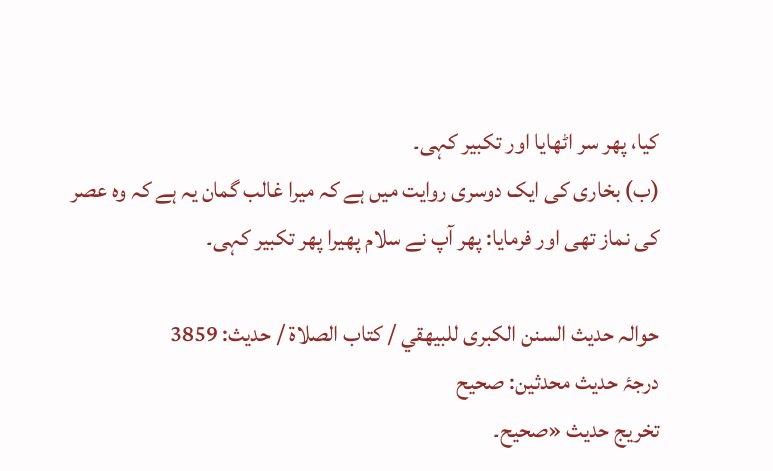کیا، پھر سر اٹھایا اور تکبیر کہی۔
(ب) بخاری کی ایک دوسری روایت میں ہے کہ میرا غالب گمان یہ ہے کہ وہ عصر کی نماز تھی اور فرمایا: پھر آپ نے سلام پھیرا پھر تکبیر کہی۔

حوالہ حدیث السنن الكبرى للبيهقي / كتاب الصلاة / حدیث: 3859
درجۂ حدیث محدثین: صحيح
تخریج حدیث «صحيح۔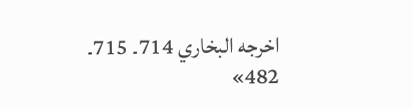اخرجه البخاري 714۔ 715۔ 482»